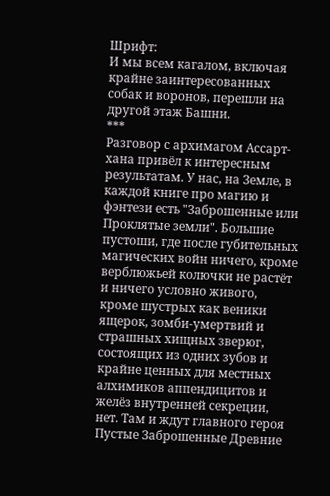Шрифт:
И мы всем кагалом, включая крайне заинтересованных собак и воронов, перешли на другой этаж Башни.
***
Разговор с архимагом Ассарт-хана привёл к интересным результатам. У нас, на Земле, в каждой книге про магию и фэнтези есть "Заброшенные или Проклятые земли". Большие пустоши, где после губительных магических войн ничего, кроме верблюжьей колючки не растёт и ничего условно живого, кроме шустрых как веники ящерок, зомби-умертвий и страшных хищных зверюг, состоящих из одних зубов и крайне ценных для местных алхимиков аппендицитов и желёз внутренней секреции, нет. Там и ждут главного героя Пустые Заброшенные Древние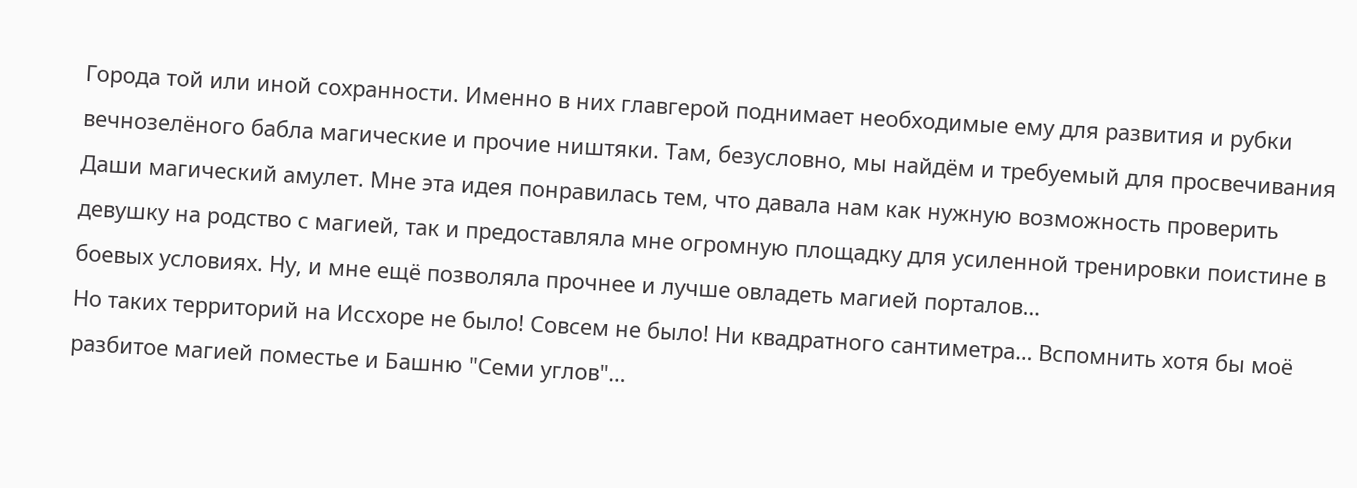Города той или иной сохранности. Именно в них главгерой поднимает необходимые ему для развития и рубки вечнозелёного бабла магические и прочие ништяки. Там, безусловно, мы найдём и требуемый для просвечивания Даши магический амулет. Мне эта идея понравилась тем, что давала нам как нужную возможность проверить девушку на родство с магией, так и предоставляла мне огромную площадку для усиленной тренировки поистине в боевых условиях. Ну, и мне ещё позволяла прочнее и лучше овладеть магией порталов…
Но таких территорий на Иссхоре не было! Совсем не было! Ни квадратного сантиметра… Вспомнить хотя бы моё разбитое магией поместье и Башню "Семи углов"…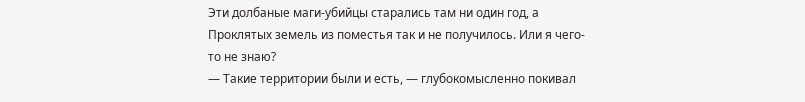Эти долбаные маги-убийцы старались там ни один год, а Проклятых земель из поместья так и не получилось. Или я чего-то не знаю?
— Такие территории были и есть, — глубокомысленно покивал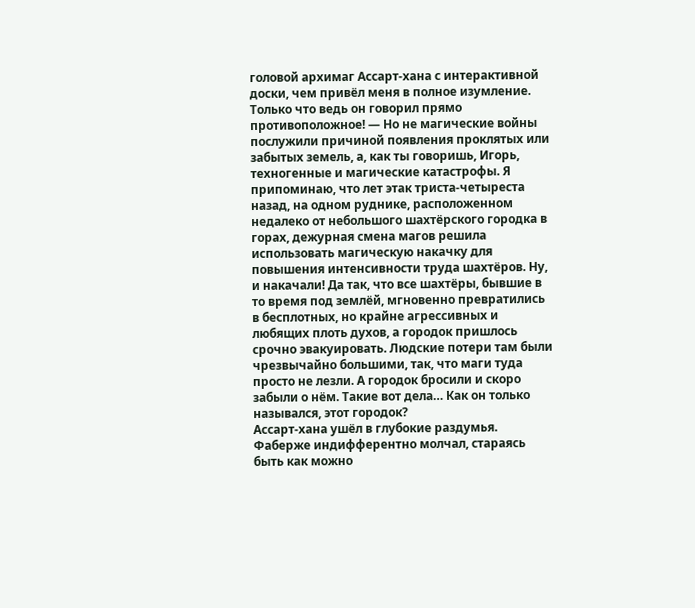головой архимаг Ассарт-хана с интерактивной доски, чем привёл меня в полное изумление. Только что ведь он говорил прямо противоположное! — Но не магические войны послужили причиной появления проклятых или забытых земель, а, как ты говоришь, Игорь, техногенные и магические катастрофы. Я припоминаю, что лет этак триста-четыреста назад, на одном руднике, расположенном недалеко от небольшого шахтёрского городка в горах, дежурная смена магов решила использовать магическую накачку для повышения интенсивности труда шахтёров. Ну, и накачали! Да так, что все шахтёры, бывшие в то время под землёй, мгновенно превратились в бесплотных, но крайне агрессивных и любящих плоть духов, а городок пришлось срочно эвакуировать. Людские потери там были чрезвычайно большими, так, что маги туда просто не лезли. А городок бросили и скоро забыли о нём. Такие вот дела… Как он только назывался, этот городок?
Ассарт-хана ушёл в глубокие раздумья. Фаберже индифферентно молчал, стараясь быть как можно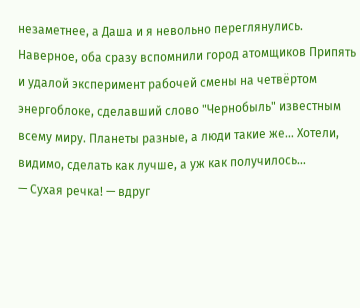незаметнее, а Даша и я невольно переглянулись. Наверное, оба сразу вспомнили город атомщиков Припять и удалой эксперимент рабочей смены на четвёртом энергоблоке, сделавший слово "Чернобыль" известным всему миру. Планеты разные, а люди такие же… Хотели, видимо, сделать как лучше, а уж как получилось…
— Сухая речка! — вдруг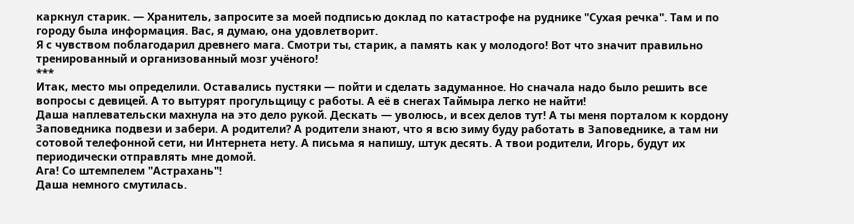каркнул старик. — Хранитель, запросите за моей подписью доклад по катастрофе на руднике "Сухая речка". Там и по городу была информация. Вас, я думаю, она удовлетворит.
Я с чувством поблагодарил древнего мага. Смотри ты, старик, а память как у молодого! Вот что значит правильно тренированный и организованный мозг учёного!
***
Итак, место мы определили. Оставались пустяки — пойти и сделать задуманное. Но сначала надо было решить все вопросы с девицей. А то вытурят прогульщицу с работы. А её в снегах Таймыра легко не найти!
Даша наплевательски махнула на это дело рукой. Дескать — уволюсь, и всех делов тут! А ты меня порталом к кордону Заповедника подвези и забери. А родители? А родители знают, что я всю зиму буду работать в Заповеднике, а там ни сотовой телефонной сети, ни Интернета нету. А письма я напишу, штук десять. А твои родители, Игорь, будут их периодически отправлять мне домой.
Ага! Со штемпелем "Астрахань"!
Даша немного смутилась.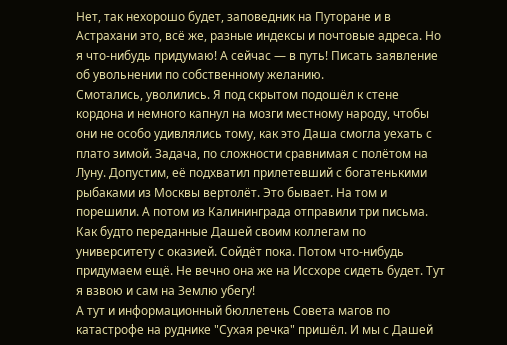Нет, так нехорошо будет, заповедник на Путоране и в Астрахани это, всё же, разные индексы и почтовые адреса. Но я что-нибудь придумаю! А сейчас — в путь! Писать заявление об увольнении по собственному желанию.
Смотались, уволились. Я под скрытом подошёл к стене кордона и немного капнул на мозги местному народу, чтобы они не особо удивлялись тому, как это Даша смогла уехать с плато зимой. Задача, по сложности сравнимая с полётом на Луну. Допустим, её подхватил прилетевший с богатенькими рыбаками из Москвы вертолёт. Это бывает. На том и порешили. А потом из Калининграда отправили три письма. Как будто переданные Дашей своим коллегам по университету с оказией. Сойдёт пока. Потом что-нибудь придумаем ещё. Не вечно она же на Иссхоре сидеть будет. Тут я взвою и сам на Землю убегу!
А тут и информационный бюллетень Совета магов по катастрофе на руднике "Сухая речка" пришёл. И мы с Дашей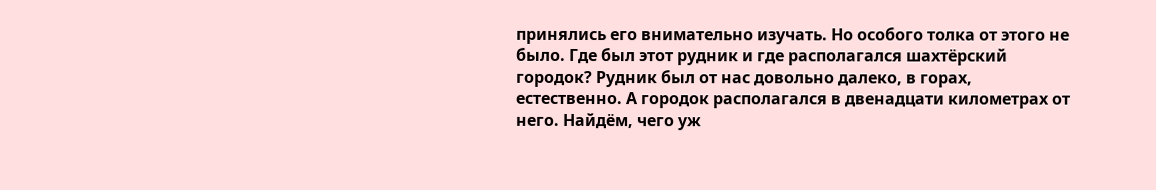принялись его внимательно изучать. Но особого толка от этого не было. Где был этот рудник и где располагался шахтёрский городок? Рудник был от нас довольно далеко, в горах, естественно. А городок располагался в двенадцати километрах от него. Найдём, чего уж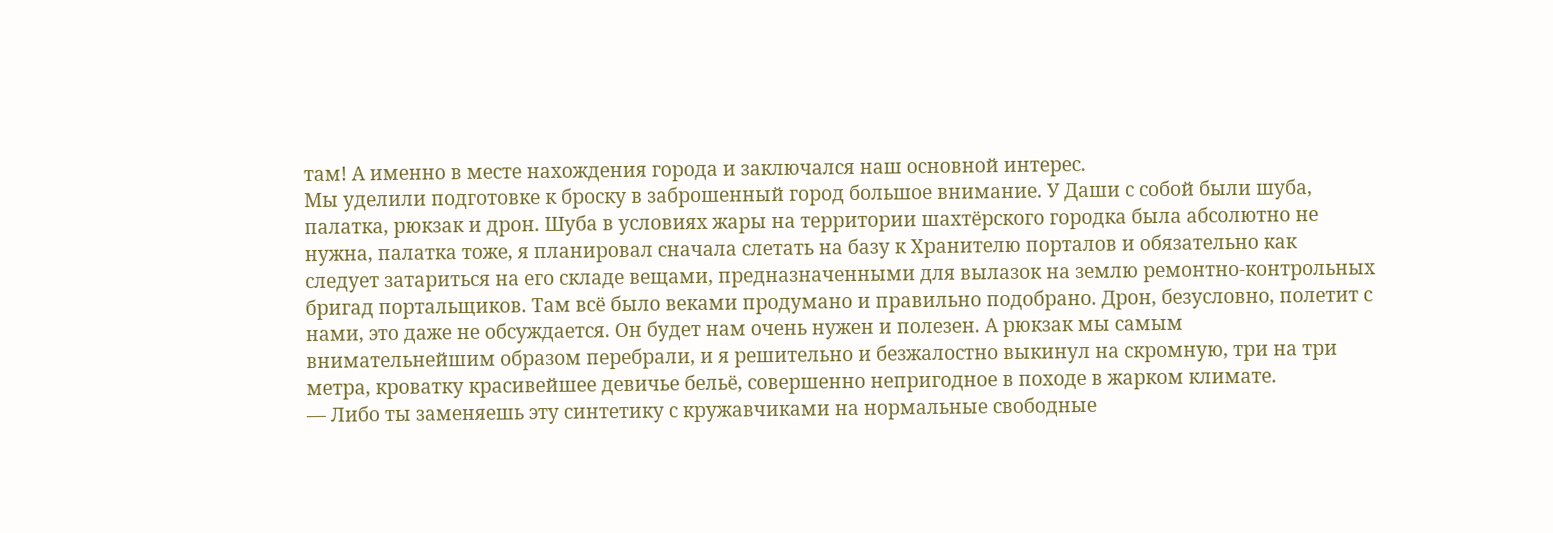там! А именно в месте нахождения города и заключался наш основной интерес.
Мы уделили подготовке к броску в заброшенный город большое внимание. У Даши с собой были шуба, палатка, рюкзак и дрон. Шуба в условиях жары на территории шахтёрского городка была абсолютно не нужна, палатка тоже, я планировал сначала слетать на базу к Хранителю порталов и обязательно как следует затариться на его складе вещами, предназначенными для вылазок на землю ремонтно-контрольных бригад портальщиков. Там всё было веками продумано и правильно подобрано. Дрон, безусловно, полетит с нами, это даже не обсуждается. Он будет нам очень нужен и полезен. А рюкзак мы самым внимательнейшим образом перебрали, и я решительно и безжалостно выкинул на скромную, три на три метра, кроватку красивейшее девичье бельё, совершенно непригодное в походе в жарком климате.
— Либо ты заменяешь эту синтетику с кружавчиками на нормальные свободные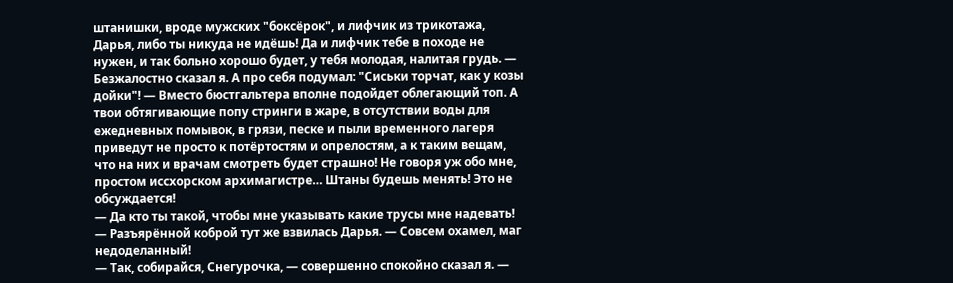штанишки, вроде мужских "боксёрок", и лифчик из трикотажа, Дарья, либо ты никуда не идёшь! Да и лифчик тебе в походе не нужен, и так больно хорошо будет, у тебя молодая, налитая грудь. — Безжалостно сказал я. А про себя подумал: "Сиськи торчат, как у козы дойки"! — Вместо бюстгальтера вполне подойдет облегающий топ. А твои обтягивающие попу стринги в жаре, в отсутствии воды для ежедневных помывок, в грязи, песке и пыли временного лагеря приведут не просто к потёртостям и опрелостям, а к таким вещам, что на них и врачам смотреть будет страшно! Не говоря уж обо мне, простом иссхорском архимагистре… Штаны будешь менять! Это не обсуждается!
— Да кто ты такой, чтобы мне указывать какие трусы мне надевать! — Разъярённой коброй тут же взвилась Дарья. — Совсем охамел, маг недоделанный!
— Так, собирайся, Снегурочка, — совершенно спокойно сказал я. —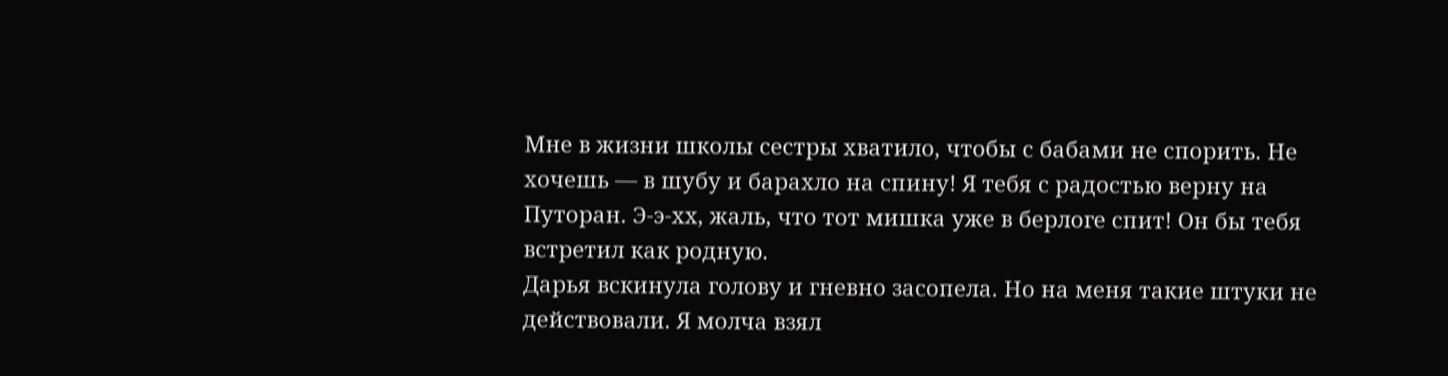Мне в жизни школы сестры хватило, чтобы с бабами не спорить. Не хочешь — в шубу и барахло на спину! Я тебя с радостью верну на Путоран. Э-э-хх, жаль, что тот мишка уже в берлоге спит! Он бы тебя встретил как родную.
Дарья вскинула голову и гневно засопела. Но на меня такие штуки не действовали. Я молча взял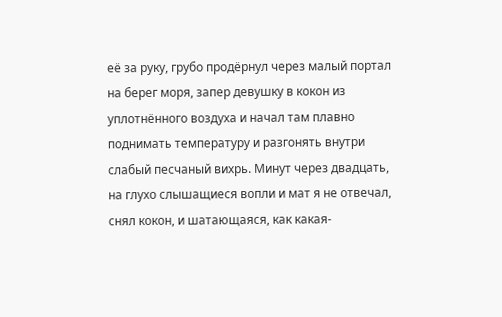её за руку, грубо продёрнул через малый портал на берег моря, запер девушку в кокон из уплотнённого воздуха и начал там плавно поднимать температуру и разгонять внутри слабый песчаный вихрь. Минут через двадцать, на глухо слышащиеся вопли и мат я не отвечал, снял кокон, и шатающаяся, как какая-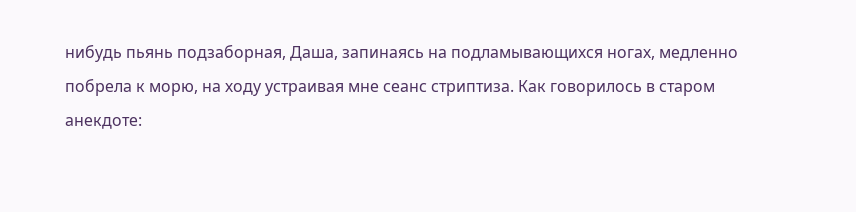нибудь пьянь подзаборная, Даша, запинаясь на подламывающихся ногах, медленно побрела к морю, на ходу устраивая мне сеанс стриптиза. Как говорилось в старом анекдоте: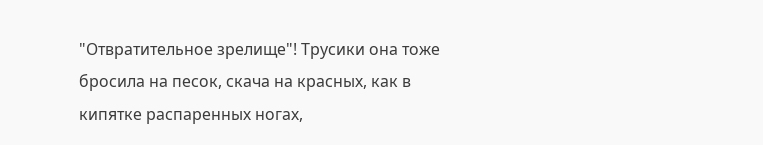"Отвратительное зрелище"! Трусики она тоже бросила на песок, скача на красных, как в кипятке распаренных ногах,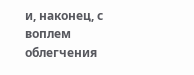и, наконец, с воплем облегчения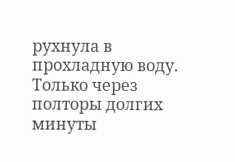рухнула в прохладную воду. Только через полторы долгих минуты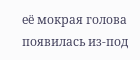её мокрая голова появилась из-под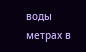воды метрах в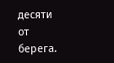десяти от берега.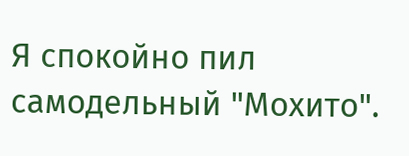Я спокойно пил самодельный "Мохито".